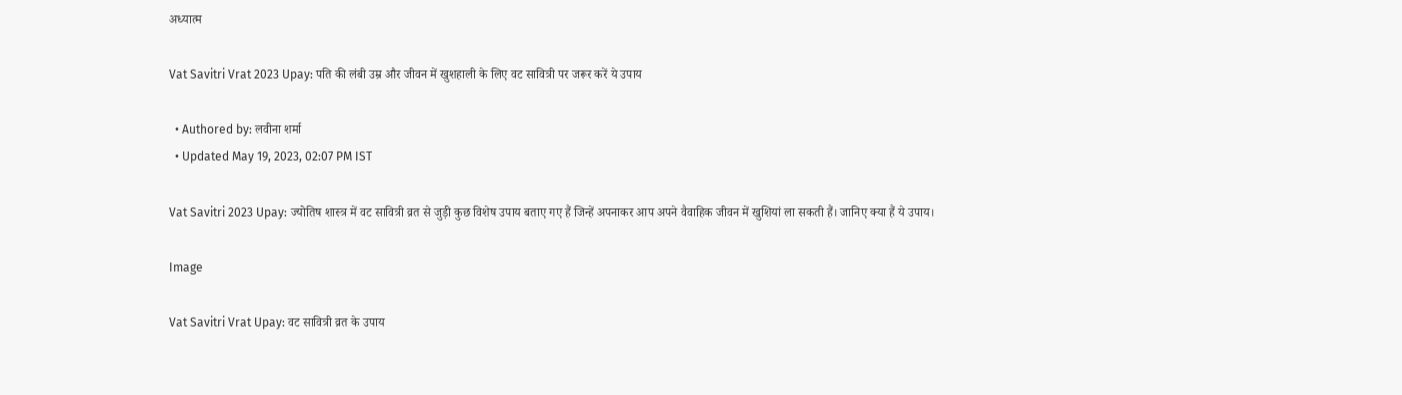अध्यात्म

Vat Savitri Vrat 2023 Upay: पति की लंबी उम्र और जीवन में खुशहाली के लिए वट सावित्री पर जरूर करें ये उपाय

  • Authored by: लवीना शर्मा
  • Updated May 19, 2023, 02:07 PM IST

Vat Savitri 2023 Upay: ज्योतिष शास्त्र में वट सावित्री व्रत से जुड़ी कुछ विशेष उपाय बताए गए हैं जिन्हें अपनाकर आप अपने वैवाहिक जीवन में खुशियां ला सकती हैं। जानिए क्या हैं ये उपाय।

Image

Vat Savitri Vrat Upay: वट सावित्री व्रत के उपाय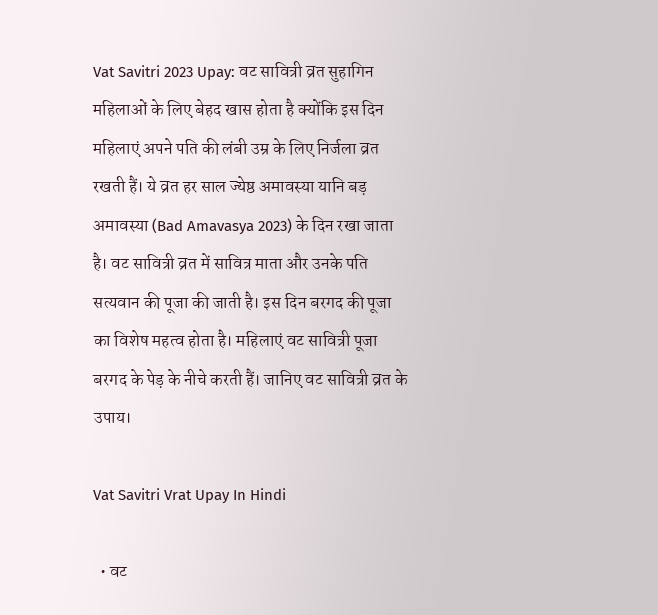Vat Savitri 2023 Upay: वट सावित्री व्रत सुहागिन महिलाओं के लिए बेहद खास होता है क्योंकि इस दिन महिलाएं अपने पति की लंबी उम्र के लिए निर्जला व्रत रखती हैं। ये व्रत हर साल ज्येष्ठ अमावस्या यानि बड़ अमावस्या (Bad Amavasya 2023) के दिन रखा जाता है। वट सावित्री व्रत में सावित्र माता और उनके पति सत्यवान की पूजा की जाती है। इस दिन बरगद की पूजा का विशेष महत्व होता है। महिलाएं वट सावित्री पूजा बरगद के पेड़ के नीचे करती हैं। जानिए वट सावित्री व्रत के उपाय।

Vat Savitri Vrat Upay In Hindi

  • वट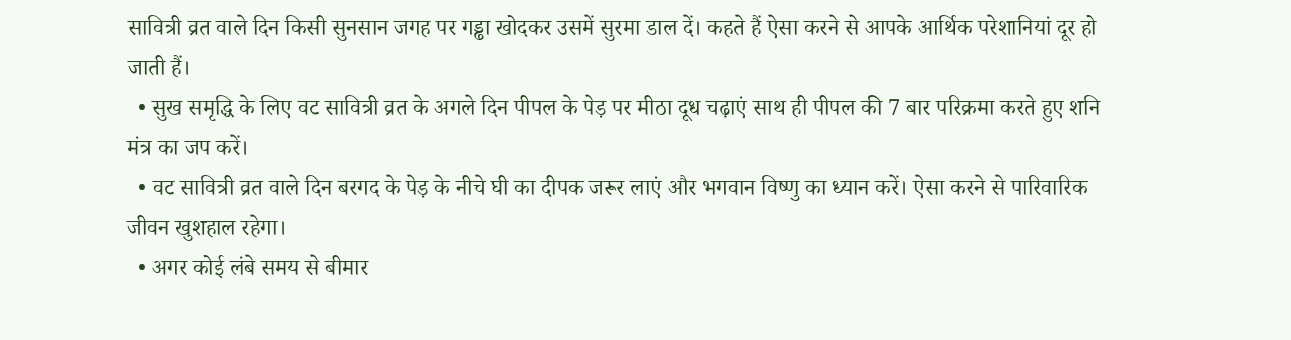सावित्री व्रत वाले दिन किसी सुनसान जगह पर गड्ढा खोदकर उसमें सुरमा डाल दें। कहते हैं ऐसा करने से आपके आर्थिक परेशानियां दूर हो जाती हैं।
  • सुख समृद्धि के लिए वट सावित्री व्रत के अगले दिन पीपल के पेड़ पर मीठा दूध चढ़ाएं साथ ही पीपल की 7 बार परिक्रमा करते हुए शनि मंत्र का जप करें।
  • वट सावित्री व्रत वाले दिन बरगद के पेड़ के नीचे घी का दीपक जरूर लाएं और भगवान विष्णु का ध्यान करें। ऐसा करने से पारिवारिक जीवन खुशहाल रहेगा।
  • अगर कोई लंबे समय से बीमार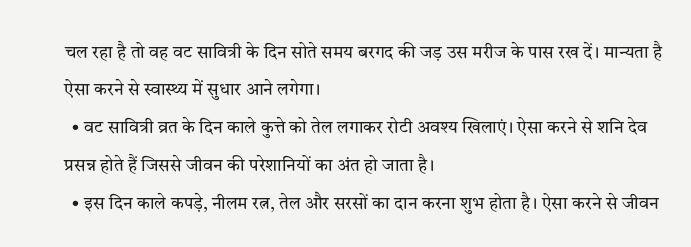चल रहा है तो वह वट सावित्री के दिन सोते समय बरगद की जड़ उस मरीज के पास रख दें। मान्यता है ऐसा करने से स्वास्थ्य में सुधार आने लगेगा।
  • वट सावित्री व्रत के दिन काले कुत्ते को तेल लगाकर रोटी अवश्य खिलाएं। ऐसा करने से शनि देव प्रसन्न होते हैं जिससे जीवन की परेशानियों का अंत हो जाता है।
  • इस दिन काले कपड़े, नीलम रत्न, तेल और सरसों का दान करना शुभ होता है। ऐसा करने से जीवन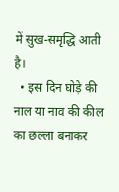में सुख-समृद्धि आती है।
  • इस दिन घोड़े की नाल या नाव की कील का छल्ला बनाकर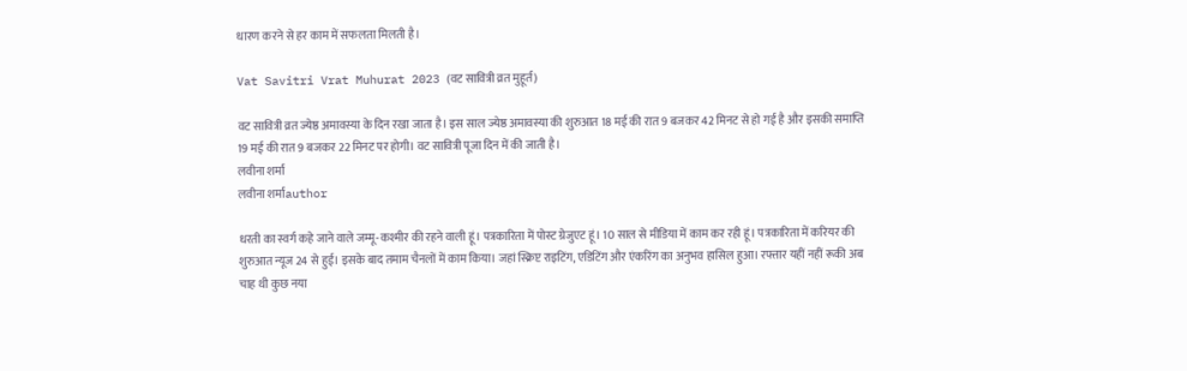धारण करने से हर काम में सफलता मिलती है।

Vat Savitri Vrat Muhurat 2023 (वट सावित्री व्रत मुहूर्त)

वट सावित्री व्रत ज्येष्ठ अमावस्या के दिन रखा जाता है। इस साल ज्येष्ठ अमावस्या की शुरुआत 18 मई की रात 9 बजकर 42 मिनट से हो गई है और इसकी समाप्ति 19 मई की रात 9 बजकर 22 मिनट पर होगी। वट सावित्री पूजा दिन में की जाती है।
लवीना शर्मा
लवीना शर्माauthor

धरती का स्वर्ग कहे जाने वाले जम्मू-कश्मीर की रहने वाली हूं। पत्रकारिता में पोस्ट ग्रेजुएट हूं। 10 साल से मीडिया में काम कर रही हूं। पत्रकारिता में करियर की शुरुआत न्यूज 24 से हुई। इसके बाद तमाम चैनलों में काम किया। जहां स्क्रिप्ट राइटिंग, एडिटिंग और एंकरिंग का अनुभव हासिल हुआ। रफ्तार यहीं नहीं रूकी अब चाह थी कुछ नया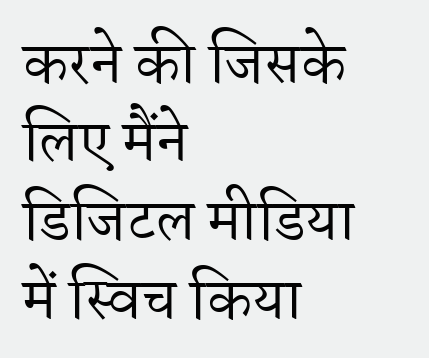करने की जिसके लिए मैंने डिजिटल मीडिया में स्विच किया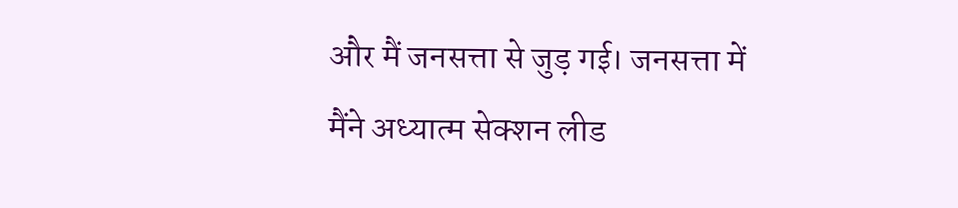और मैं जनसत्ता से जुड़ गई। जनसत्ता में मैंने अध्यात्म सेक्शन लीड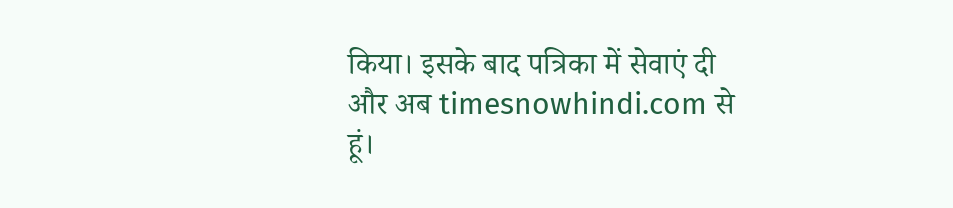किया। इसके बाद पत्रिका में सेवाएं दी और अब timesnowhindi.com से हूं।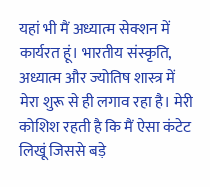यहां भी मैं अध्यात्म सेक्शन में कार्यरत हूं। भारतीय संस्कृति, अध्यात्म और ज्योतिष शास्त्र में मेरा शुरू से ही लगाव रहा है। मेरी कोशिश रहती है कि मैं ऐसा कंटेट लिखूं जिससे बड़े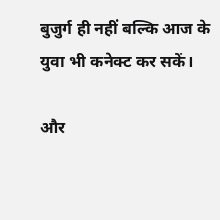बुजुर्ग ही नहीं बल्कि आज के युवा भी कनेक्ट कर सकें।

और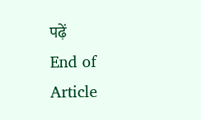पढ़ें
End of Article